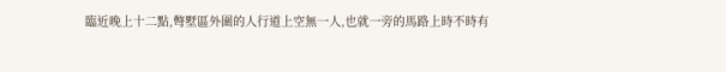臨近晚上十二點,彆墅區外圍的人行道上空無一人,也就一旁的馬路上時不時有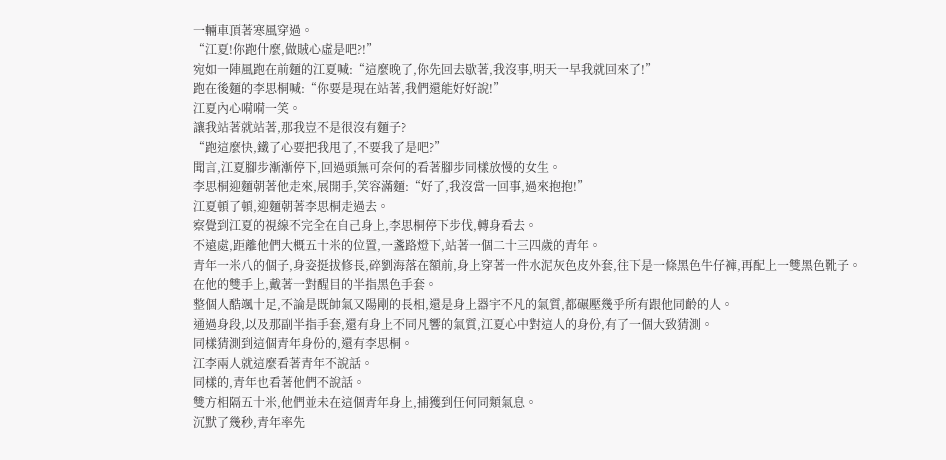一輛車頂著寒風穿過。
“江夏!你跑什麼,做賊心虛是吧?!”
宛如一陣風跑在前麵的江夏喊:“這麼晚了,你先回去歇著,我沒事,明天一早我就回來了!”
跑在後麵的李思桐喊:“你要是現在站著,我們還能好好說!”
江夏內心嗬嗬一笑。
讓我站著就站著,那我豈不是很沒有麵子?
“跑這麼快,鐵了心要把我甩了,不要我了是吧?”
聞言,江夏腳步漸漸停下,回過頭無可奈何的看著腳步同樣放慢的女生。
李思桐迎麵朝著他走來,展開手,笑容滿麵:“好了,我沒當一回事,過來抱抱!”
江夏頓了頓,迎麵朝著李思桐走過去。
察覺到江夏的視線不完全在自己身上,李思桐停下步伐,轉身看去。
不遠處,距離他們大概五十米的位置,一盞路燈下,站著一個二十三四歲的青年。
青年一米八的個子,身姿挺拔修長,碎劉海落在額前,身上穿著一件水泥灰色皮外套,往下是一條黑色牛仔褲,再配上一雙黑色靴子。
在他的雙手上,戴著一對醒目的半指黑色手套。
整個人酷颯十足,不論是既帥氣又陽剛的長相,還是身上器宇不凡的氣質,都碾壓幾乎所有跟他同齡的人。
通過身段,以及那副半指手套,還有身上不同凡響的氣質,江夏心中對這人的身份,有了一個大致猜測。
同樣猜測到這個青年身份的,還有李思桐。
江李兩人就這麼看著青年不說話。
同樣的,青年也看著他們不說話。
雙方相隔五十米,他們並未在這個青年身上,捕獲到任何同類氣息。
沉默了幾秒,青年率先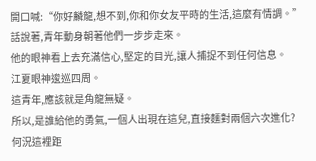開口喊:“你好麟龍,想不到,你和你女友平時的生活,這麼有情調。”
話說著,青年動身朝著他們一步步走來。
他的眼神看上去充滿信心,堅定的目光,讓人捕捉不到任何信息。
江夏眼神逡巡四周。
這青年,應該就是角龍無疑。
所以,是誰給他的勇氣,一個人出現在這兒,直接麵對兩個六次進化?
何況這裡距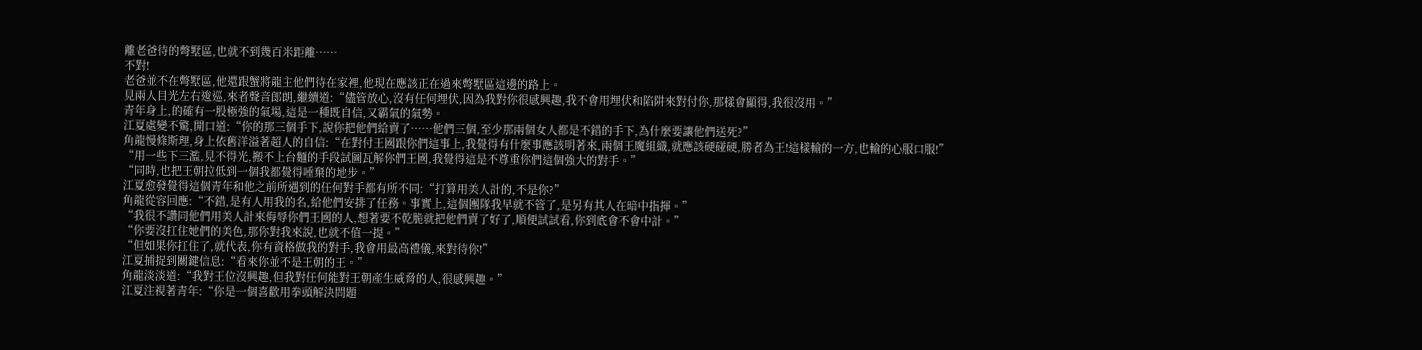離老爸待的彆墅區,也就不到幾百米距離……
不對!
老爸並不在彆墅區,他還跟蟹將龍主他們待在家裡,他現在應該正在過來彆墅區這邊的路上。
見兩人目光左右逡巡,來者聲音郎朗,繼續道:“儘管放心,沒有任何埋伏,因為我對你很感興趣,我不會用埋伏和陷阱來對付你,那樣會顯得,我很沒用。”
青年身上,的確有一股極強的氣場,這是一種既自信,又霸氣的氣勢。
江夏處變不驚,開口道:“你的那三個手下,說你把他們給賣了……他們三個,至少那兩個女人都是不錯的手下,為什麼要讓他們送死?”
角龍慢條斯理,身上依舊洋溢著超人的自信:“在對付王國跟你們這事上,我覺得有什麼事應該明著來,兩個王魔組織,就應該硬碰硬,勝者為王!這樣輸的一方,也輸的心服口服!”
“用一些下三濫,見不得光,搬不上台麵的手段試圖瓦解你們王國,我覺得這是不尊重你們這個強大的對手。”
“同時,也把王朝拉低到一個我都覺得唾棄的地步。”
江夏愈發覺得這個青年和他之前所遇到的任何對手都有所不同:“打算用美人計的,不是你?”
角龍從容回應:“不錯,是有人用我的名,給他們安排了任務。事實上,這個團隊我早就不管了,是另有其人在暗中指揮。”
“我很不讚同他們用美人計來侮辱你們王國的人,想著要不乾脆就把他們賣了好了,順便試試看,你到底會不會中計。”
“你要沒扛住她們的美色,那你對我來說,也就不值一提。”
“但如果你扛住了,就代表,你有資格做我的對手,我會用最高禮儀,來對待你!”
江夏捕捉到關鍵信息:“看來你並不是王朝的王。”
角龍淡淡道:“我對王位沒興趣,但我對任何能對王朝產生威脅的人,很感興趣。”
江夏注視著青年:“你是一個喜歡用拳頭解決問題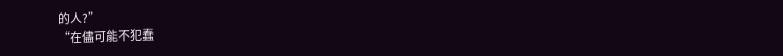的人?”
“在儘可能不犯蠢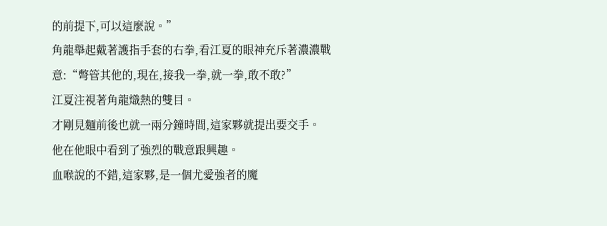的前提下,可以這麼說。”
角龍舉起戴著護指手套的右拳,看江夏的眼神充斥著濃濃戰意:“彆管其他的,現在,接我一拳,就一拳,敢不敢?”
江夏注視著角龍熾熱的雙目。
才剛見麵前後也就一兩分鐘時間,這家夥就提出要交手。
他在他眼中看到了強烈的戰意跟興趣。
血喉說的不錯,這家夥,是一個尤愛強者的魔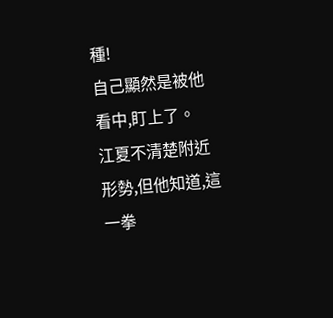種!
自己顯然是被他看中,盯上了。
江夏不清楚附近形勢,但他知道,這一拳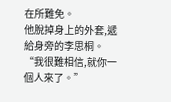在所難免。
他脫掉身上的外套,遞給身旁的李思桐。
“我很難相信,就你一個人來了。”